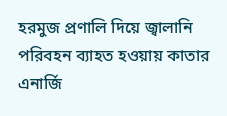হরমুজ প্রণালি দিয়ে জ্বালানি পরিবহন ব্যাহত হওয়ায় কাতার এনার্জি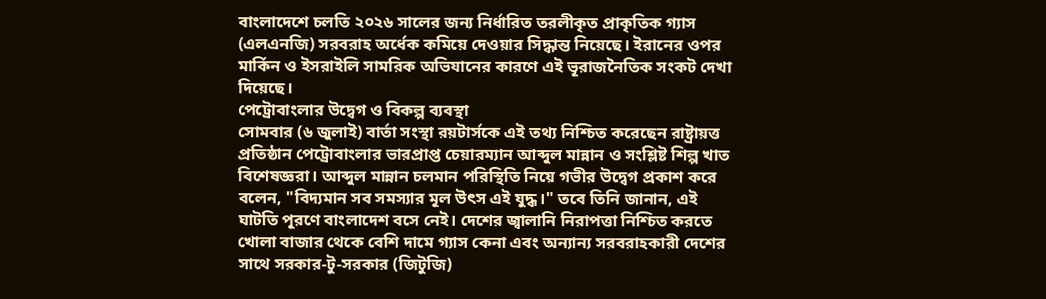বাংলাদেশে চলতি ২০২৬ সালের জন্য নির্ধারিত তরলীকৃত প্রাকৃতিক গ্যাস (এলএনজি) সরবরাহ অর্ধেক কমিয়ে দেওয়ার সিদ্ধান্ত নিয়েছে। ইরানের ওপর মার্কিন ও ইসরাইলি সামরিক অভিযানের কারণে এই ভূরাজনৈতিক সংকট দেখা দিয়েছে।
পেট্রোবাংলার উদ্বেগ ও বিকল্প ব্যবস্থা
সোমবার (৬ জুলাই) বার্তা সংস্থা রয়টার্সকে এই তথ্য নিশ্চিত করেছেন রাষ্ট্রায়ত্ত প্রতিষ্ঠান পেট্রোবাংলার ভারপ্রাপ্ত চেয়ারম্যান আব্দুল মান্নান ও সংশ্লিষ্ট শিল্প খাত বিশেষজ্ঞরা। আব্দুল মান্নান চলমান পরিস্থিতি নিয়ে গভীর উদ্বেগ প্রকাশ করে বলেন, "বিদ্যমান সব সমস্যার মূল উৎস এই যুদ্ধ।" তবে তিনি জানান, এই ঘাটতি পূরণে বাংলাদেশ বসে নেই। দেশের জ্বালানি নিরাপত্তা নিশ্চিত করতে খোলা বাজার থেকে বেশি দামে গ্যাস কেনা এবং অন্যান্য সরবরাহকারী দেশের সাথে সরকার-টু-সরকার (জিটুজি)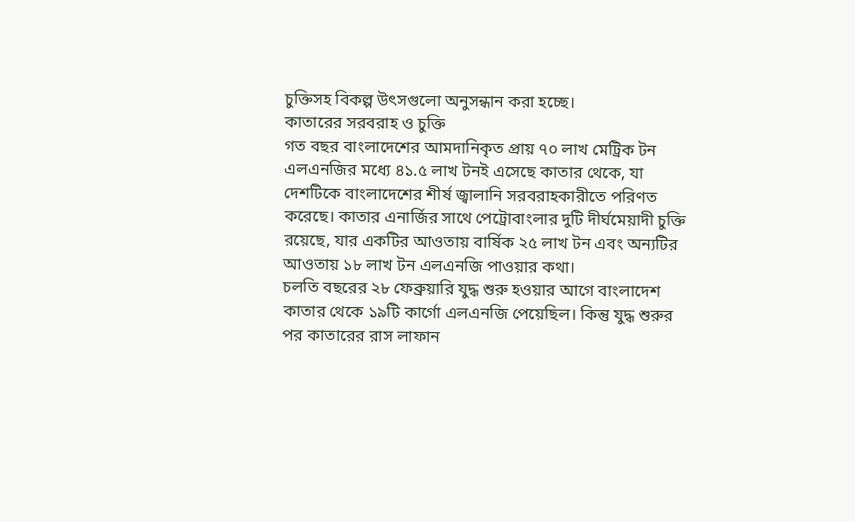চুক্তিসহ বিকল্প উৎসগুলো অনুসন্ধান করা হচ্ছে।
কাতারের সরবরাহ ও চুক্তি
গত বছর বাংলাদেশের আমদানিকৃত প্রায় ৭০ লাখ মেট্রিক টন এলএনজির মধ্যে ৪১.৫ লাখ টনই এসেছে কাতার থেকে, যা দেশটিকে বাংলাদেশের শীর্ষ জ্বালানি সরবরাহকারীতে পরিণত করেছে। কাতার এনার্জির সাথে পেট্রোবাংলার দুটি দীর্ঘমেয়াদী চুক্তি রয়েছে, যার একটির আওতায় বার্ষিক ২৫ লাখ টন এবং অন্যটির আওতায় ১৮ লাখ টন এলএনজি পাওয়ার কথা।
চলতি বছরের ২৮ ফেব্রুয়ারি যুদ্ধ শুরু হওয়ার আগে বাংলাদেশ কাতার থেকে ১৯টি কার্গো এলএনজি পেয়েছিল। কিন্তু যুদ্ধ শুরুর পর কাতারের রাস লাফান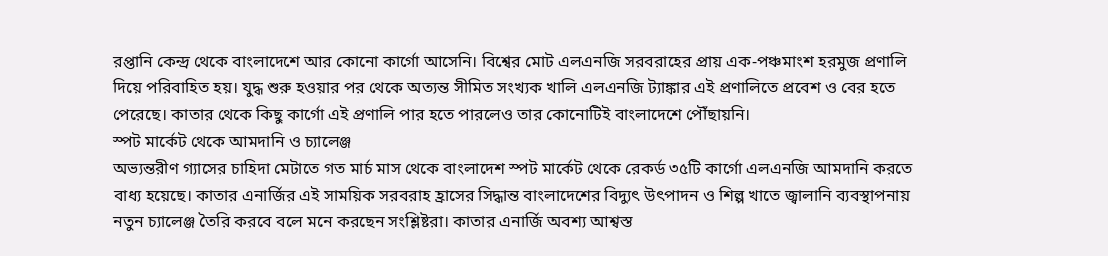রপ্তানি কেন্দ্র থেকে বাংলাদেশে আর কোনো কার্গো আসেনি। বিশ্বের মোট এলএনজি সরবরাহের প্রায় এক-পঞ্চমাংশ হরমুজ প্রণালি দিয়ে পরিবাহিত হয়। যুদ্ধ শুরু হওয়ার পর থেকে অত্যন্ত সীমিত সংখ্যক খালি এলএনজি ট্যাঙ্কার এই প্রণালিতে প্রবেশ ও বের হতে পেরেছে। কাতার থেকে কিছু কার্গো এই প্রণালি পার হতে পারলেও তার কোনোটিই বাংলাদেশে পৌঁছায়নি।
স্পট মার্কেট থেকে আমদানি ও চ্যালেঞ্জ
অভ্যন্তরীণ গ্যাসের চাহিদা মেটাতে গত মার্চ মাস থেকে বাংলাদেশ স্পট মার্কেট থেকে রেকর্ড ৩৫টি কার্গো এলএনজি আমদানি করতে বাধ্য হয়েছে। কাতার এনার্জির এই সাময়িক সরবরাহ হ্রাসের সিদ্ধান্ত বাংলাদেশের বিদ্যুৎ উৎপাদন ও শিল্প খাতে জ্বালানি ব্যবস্থাপনায় নতুন চ্যালেঞ্জ তৈরি করবে বলে মনে করছেন সংশ্লিষ্টরা। কাতার এনার্জি অবশ্য আশ্বস্ত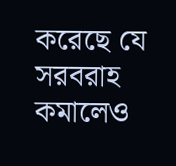করেছে যে সরবরাহ কমালেও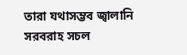তারা যথাসম্ভব জ্বালানি সরবরাহ সচল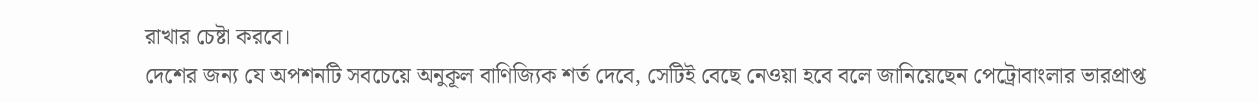রাখার চেষ্টা করবে।
দেশের জন্য যে অপশনটি সবচেয়ে অনুকূল বাণিজ্যিক শর্ত দেবে, সেটিই বেছে নেওয়া হবে বলে জানিয়েছেন পেট্রোবাংলার ভারপ্রাপ্ত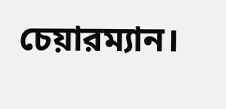চেয়ারম্যান।